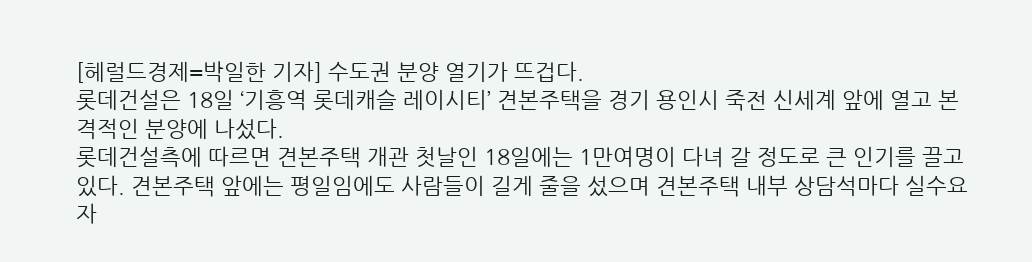[헤럴드경제=박일한 기자] 수도권 분양 열기가 뜨겁다.
롯데건설은 18일 ‘기흥역 롯데캐슬 레이시티’ 견본주택을 경기 용인시 죽전 신세계 앞에 열고 본격적인 분양에 나섰다.
롯데건설측에 따르면 견본주택 개관 첫날인 18일에는 1만여명이 다녀 갈 정도로 큰 인기를 끌고 있다. 견본주택 앞에는 평일임에도 사람들이 길게 줄을 섰으며 견본주택 내부 상담석마다 실수요자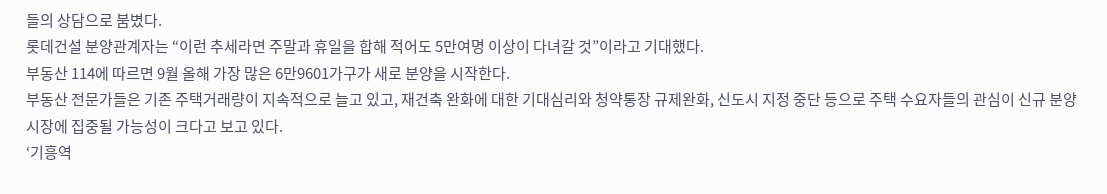들의 상담으로 붐볐다.
롯데건설 분양관계자는 “이런 추세라면 주말과 휴일을 합해 적어도 5만여명 이상이 다녀갈 것”이라고 기대했다.
부동산 114에 따르면 9월 올해 가장 많은 6만9601가구가 새로 분양을 시작한다.
부동산 전문가들은 기존 주택거래량이 지속적으로 늘고 있고, 재건축 완화에 대한 기대심리와 청약통장 규제완화, 신도시 지정 중단 등으로 주택 수요자들의 관심이 신규 분양시장에 집중될 가능성이 크다고 보고 있다.
‘기흥역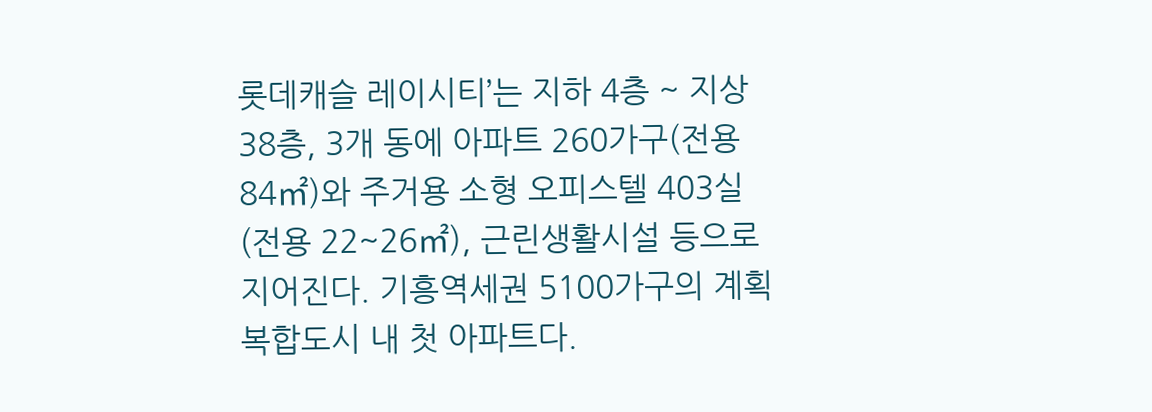롯데캐슬 레이시티’는 지하 4층 ~ 지상 38층, 3개 동에 아파트 260가구(전용 84㎡)와 주거용 소형 오피스텔 403실(전용 22~26㎡), 근린생활시설 등으로 지어진다. 기흥역세권 5100가구의 계획 복합도시 내 첫 아파트다.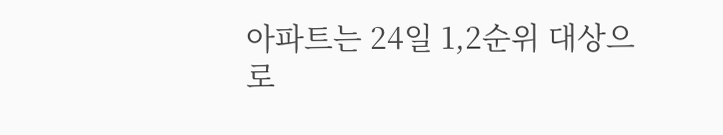아파트는 24일 1,2순위 대상으로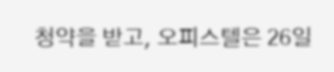청약을 받고, 오피스텔은 26일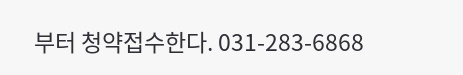부터 청약접수한다. 031-283-6868